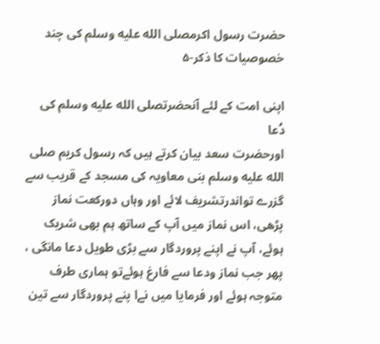حضرت رسول اکرمصلى الله عليه وسلم کی چند خصوصیات کا ذکر-۵

اپنی امت کے لئے آنحضرتصلى الله عليه وسلم کی دُعا
اورحضرت سعد بیان کرتے ہیں کہ رسول کریم صلى الله عليه وسلم بنی معاویہ کی مسجد کے قریب سے گزرے تواندرتشریف لائے اور وہاں دورکعت نماز پڑھی، اس نماز میں آپ کے ساتھ ہم بھی شریک ہوئے، آپ نے اپنے پروردگار سے بڑی طویل دعا مانگی ، پھر جب نماز ودعا سے فارغ ہوئےتو ہماری طرف متوجہ ہوئے اور فرمایا میں نےا پنے پروردگار سے تین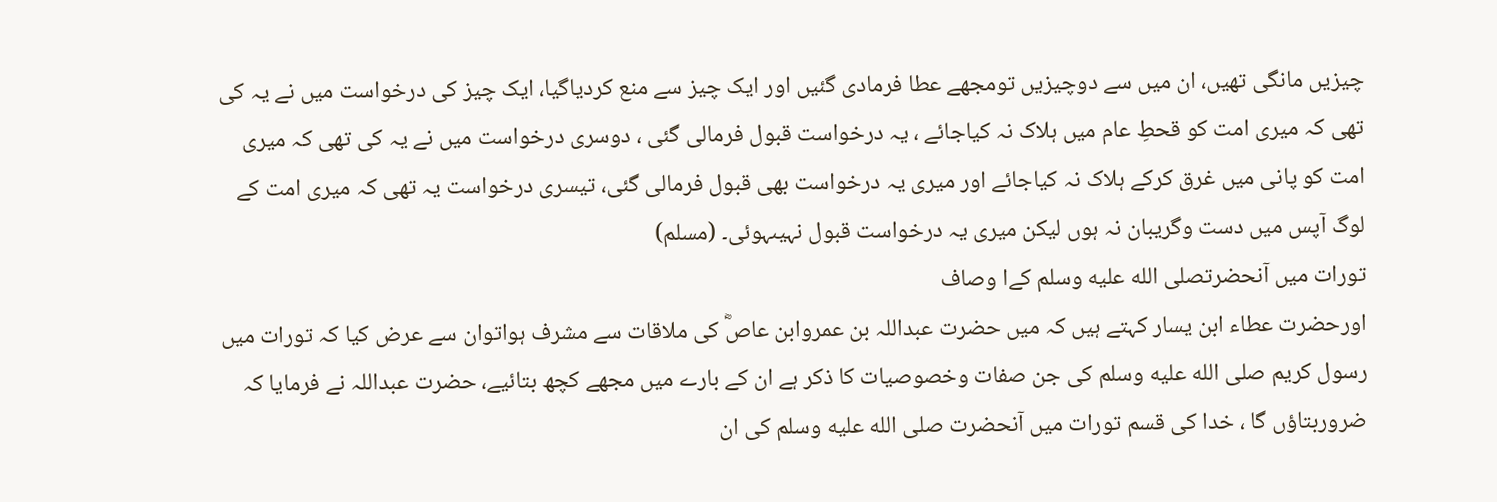چیزیں مانگی تھیں، ان میں سے دوچیزیں تومجھے عطا فرمادی گئیں اور ایک چیز سے منع کردیاگیا، ایک چیز کی درخواست میں نے یہ کی تھی کہ میری امت کو قحطِ عام میں ہلاک نہ کیاجائے ، یہ درخواست قبول فرمالی گئی ، دوسری درخواست میں نے یہ کی تھی کہ میری امت کو پانی میں غرق کرکے ہلاک نہ کیاجائے اور میری یہ درخواست بھی قبول فرمالی گئی، تیسری درخواست یہ تھی کہ میری امت کے لوگ آپس میں دست وگریبان نہ ہوں لیکن میری یہ درخواست قبول نہیںہوئی۔ (مسلم)
تورات میں آنحضرتصلى الله عليه وسلم کےا وصاف
اورحضرت عطاء ابن یسار کہتے ہیں کہ میں حضرت عبداللہ بن عمروابن عاصؓ کی ملاقات سے مشرف ہواتوان سے عرض کیا کہ تورات میں رسول کریم صلى الله عليه وسلم کی جن صفات وخصوصیات کا ذکر ہے ان کے بارے میں مجھے کچھ بتائیے، حضرت عبداللہ نے فرمایا کہ ضروربتاؤں گا ، خدا کی قسم تورات میں آنحضرت صلى الله عليه وسلم کی ان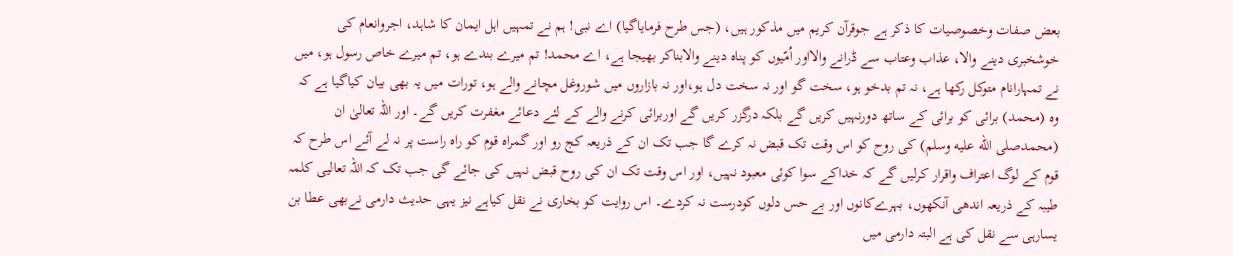بعض صفات وخصوصیات کا ذکر ہے جوقرآن کریم میں مذکور ہیں، (جس طرح فرمایاگیا) اے نبی! ہم نے تمہیں اہل ایمان کا شاہد، اجروانعام کی خوشخبری دینے والا، عذاب وعتاب سے ڈرانے والااور اُمّیوں کو پناہ دینے والابناکر بھیجا ہے، اے محمد! تم میرے بندے ہو، تم میرے خاص رسول ہو، میں نے تمہارانام متوکل رکھا ہے، نہ تم بدخو ہو، سخت گو اور نہ سخت دل ہو،اور نہ بازاروں میں شوروغل مچانے والے ہو، تورات میں یہ بھی بیان کیاگیا ہے کہ وہ (محمد) برائی کو برائی کے ساتھ دورنہیں کریں گے بلکہ درگزر کریں گے اوربرائی کرنے والے کے لئے دعائے مغفرت کریں گے۔ اور اللہ تعالیٰ ان (محمدصلى الله عليه وسلم) کی روح کو اس وقت تک قبض نہ کرے گا جب تک ان کے ذریعہ کج رو اور گمراہ قوم کو راہ راست پر نہ لے آئے اس طرح کہ قوم کے لوگ اعتراف واقرار کرلیں گے کہ خداکے سوا کوئی معبود نہیں، اور اس وقت تک ان کی روح قبض نہیں کی جائے گی جب تک کہ اللہ تعالیی کلمہ طیبہ کے ذریعہ اندھی آنکھوں، بہرےکانوں اور بے حس دلوں کودرست نہ کردے۔ اس روایت کو بخاری نے نقل کیاہے نیز یہی حدیث دارمی نےبھی عطا بن یسارہی سے نقل کی ہے البتہ دارمی میں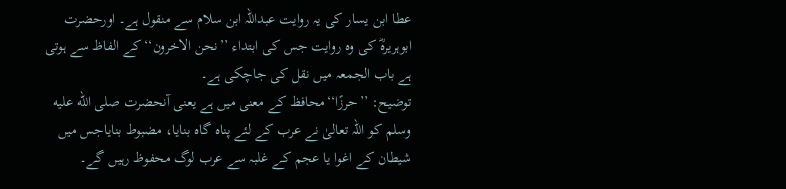عطا ابن یسار کی یہ روایت عبداللہ ابن سلام سے منقول ہے۔ اورحضرت ابوہریرہؓ کی وہ روایت جس کی ابتداء ’’نحن الاخرون‘‘کے الفاظ سے ہوتی ہے باب الجمعہ میں نقل کی جاچکی ہے۔
توضیح: ’’حرزًا‘‘محافظ کے معنی میں ہے یعنی آنحضرت صلى الله عليه وسلم کو اللہ تعالیٰ نے عرب کے لئے پناہ گاہ بنایا، مضبوط بنایاجس میں شیطان کے اغوا یا عجم کے غلبہ سے عرب لوگ محفوظ رہیں گے۔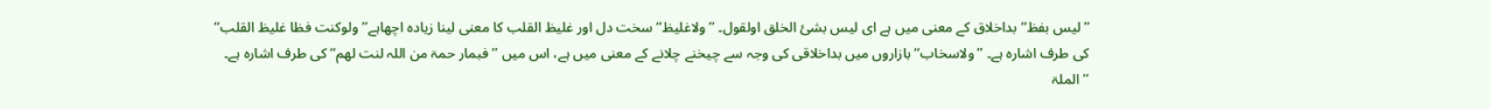’’لیس بفظ‘‘ بداخلاق کے معنی میں ہے ای لیس بشیٔ الخلق اولقول۔ ’’ولاغلیظ‘‘ سخت دل اور غلیظ القلب کا معنی لینا زیادہ اچھاہے’’ولوکنت فظا غلیظ القلب‘‘ کی طرف اشارہ ہے۔ ’’ولاسخاب‘‘ بازاروں میں بداخلاقی کی وجہ سے چیخنے چلانے کے معنی میں ہے، اس میں ’’فبمار حمۃ من اللہ لنت لھم‘‘ کی طرف اشارہ ہے۔
’’الملۃ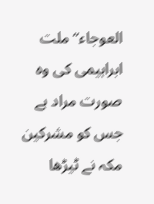العوجاء‘‘ملت ابراہیمی کی وہ صورت مراد ہے جس کو مشرکین مکہ نے ٹیڑھا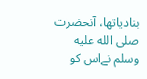بنادیاتھا، آنحضرت صلى الله عليه وسلم نےاس کو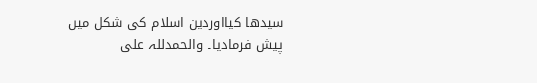سیدھا کیااوردین اسلام کی شکل میں پیش فرمادیا۔ والحمدللہ علی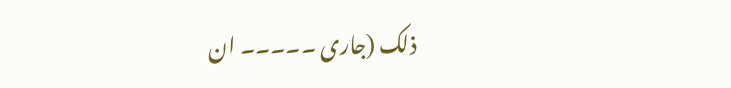ذلک (جاری ۔۔۔۔۔ ان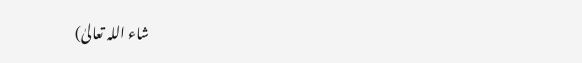شاء اللہ تعالیٰ)